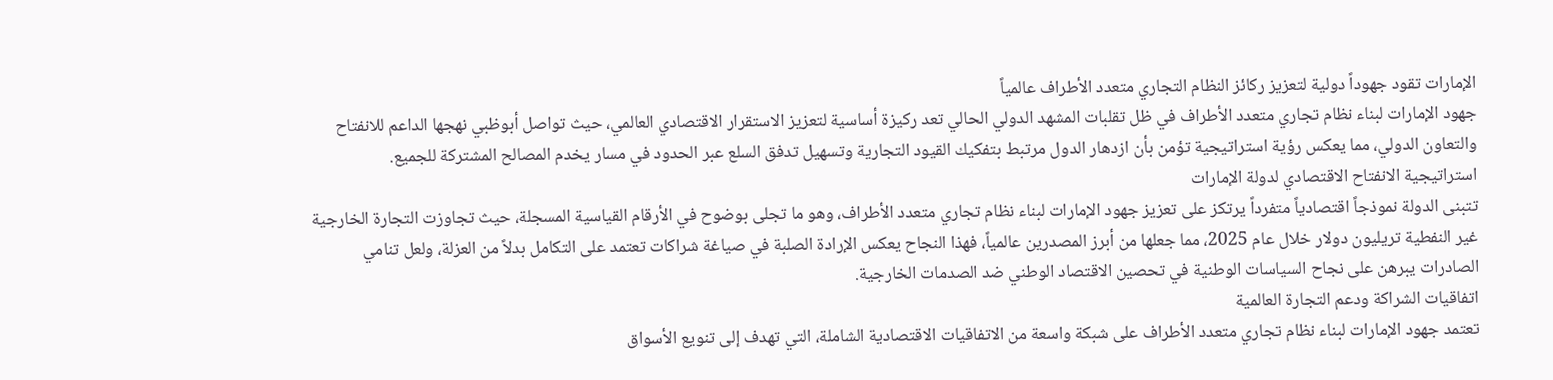الإمارات تقود جهوداً دولية لتعزيز ركائز النظام التجاري متعدد الأطراف عالمياً
جهود الإمارات لبناء نظام تجاري متعدد الأطراف في ظل تقلبات المشهد الدولي الحالي تعد ركيزة أساسية لتعزيز الاستقرار الاقتصادي العالمي، حيث تواصل أبوظبي نهجها الداعم للانفتاح والتعاون الدولي، مما يعكس رؤية استراتيجية تؤمن بأن ازدهار الدول مرتبط بتفكيك القيود التجارية وتسهيل تدفق السلع عبر الحدود في مسار يخدم المصالح المشتركة للجميع.
استراتيجية الانفتاح الاقتصادي لدولة الإمارات
تتبنى الدولة نموذجاً اقتصادياً متفرداً يرتكز على تعزيز جهود الإمارات لبناء نظام تجاري متعدد الأطراف، وهو ما تجلى بوضوح في الأرقام القياسية المسجلة، حيث تجاوزت التجارة الخارجية غير النفطية تريليون دولار خلال عام 2025، مما جعلها من أبرز المصدرين عالمياً، فهذا النجاح يعكس الإرادة الصلبة في صياغة شراكات تعتمد على التكامل بدلاً من العزلة، ولعل تنامي الصادرات يبرهن على نجاح السياسات الوطنية في تحصين الاقتصاد الوطني ضد الصدمات الخارجية.
اتفاقيات الشراكة ودعم التجارة العالمية
تعتمد جهود الإمارات لبناء نظام تجاري متعدد الأطراف على شبكة واسعة من الاتفاقيات الاقتصادية الشاملة، التي تهدف إلى تنويع الأسواق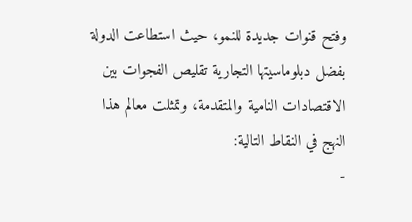وفتح قنوات جديدة للنمو، حيث استطاعت الدولة بفضل دبلوماسيتها التجارية تقليص الفجوات بين الاقتصادات النامية والمتقدمة، وتمثلت معالم هذا النهج في النقاط التالية:
-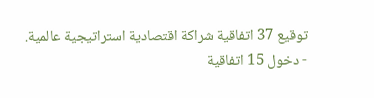توقيع 37 اتفاقية شراكة اقتصادية استراتيجية عالمية.
- دخول 15 اتفاقية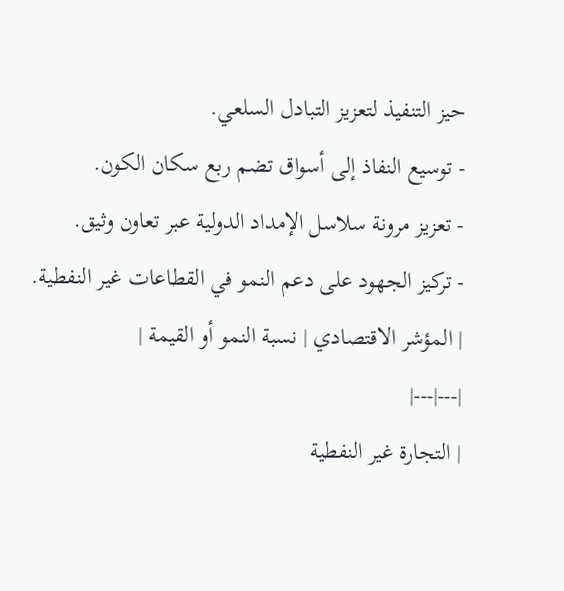حيز التنفيذ لتعزيز التبادل السلعي.
- توسيع النفاذ إلى أسواق تضم ربع سكان الكون.
- تعزيز مرونة سلاسل الإمداد الدولية عبر تعاون وثيق.
- تركيز الجهود على دعم النمو في القطاعات غير النفطية.
| المؤشر الاقتصادي | نسبة النمو أو القيمة |
|---|---|
| التجارة غير النفطية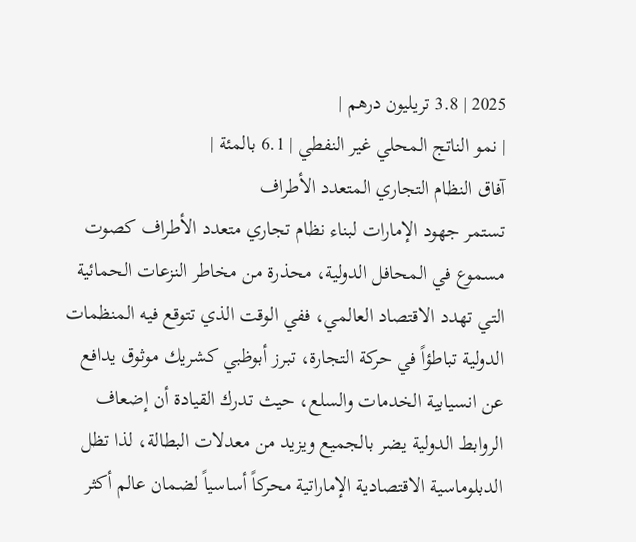2025 | 3.8 تريليون درهم |
| نمو الناتج المحلي غير النفطي | 6.1 بالمئة |
آفاق النظام التجاري المتعدد الأطراف
تستمر جهود الإمارات لبناء نظام تجاري متعدد الأطراف كصوت مسموع في المحافل الدولية، محذرة من مخاطر النزعات الحمائية التي تهدد الاقتصاد العالمي، ففي الوقت الذي تتوقع فيه المنظمات الدولية تباطؤاً في حركة التجارة، تبرز أبوظبي كشريك موثوق يدافع عن انسيابية الخدمات والسلع، حيث تدرك القيادة أن إضعاف الروابط الدولية يضر بالجميع ويزيد من معدلات البطالة، لذا تظل الدبلوماسية الاقتصادية الإماراتية محركاً أساسياً لضمان عالم أكثر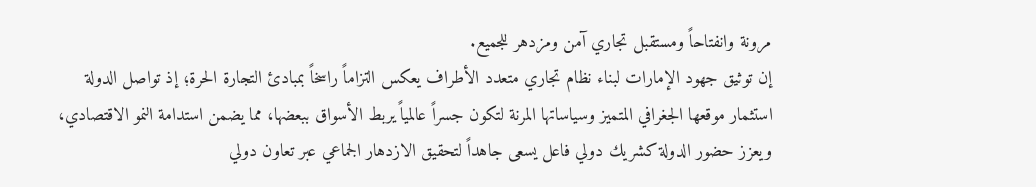مرونة وانفتاحاً ومستقبل تجاري آمن ومزدهر للجميع.
إن توثيق جهود الإمارات لبناء نظام تجاري متعدد الأطراف يعكس التزاماً راسخاً بمبادئ التجارة الحرة؛ إذ تواصل الدولة استثمار موقعها الجغرافي المتميز وسياساتها المرنة لتكون جسراً عالمياً يربط الأسواق ببعضها، مما يضمن استدامة النمو الاقتصادي، ويعزز حضور الدولة كشريك دولي فاعل يسعى جاهداً لتحقيق الازدهار الجماعي عبر تعاون دولي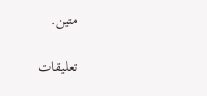متين.

تعليقات